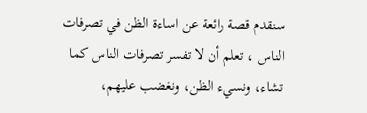سنقدم قصة رائعة عن اساءة الظن في تصرفات الناس ، تعلم أن لا تفسر تصرفات الناس كما تشاء، ونسيء الظن، ونغضب عليهم،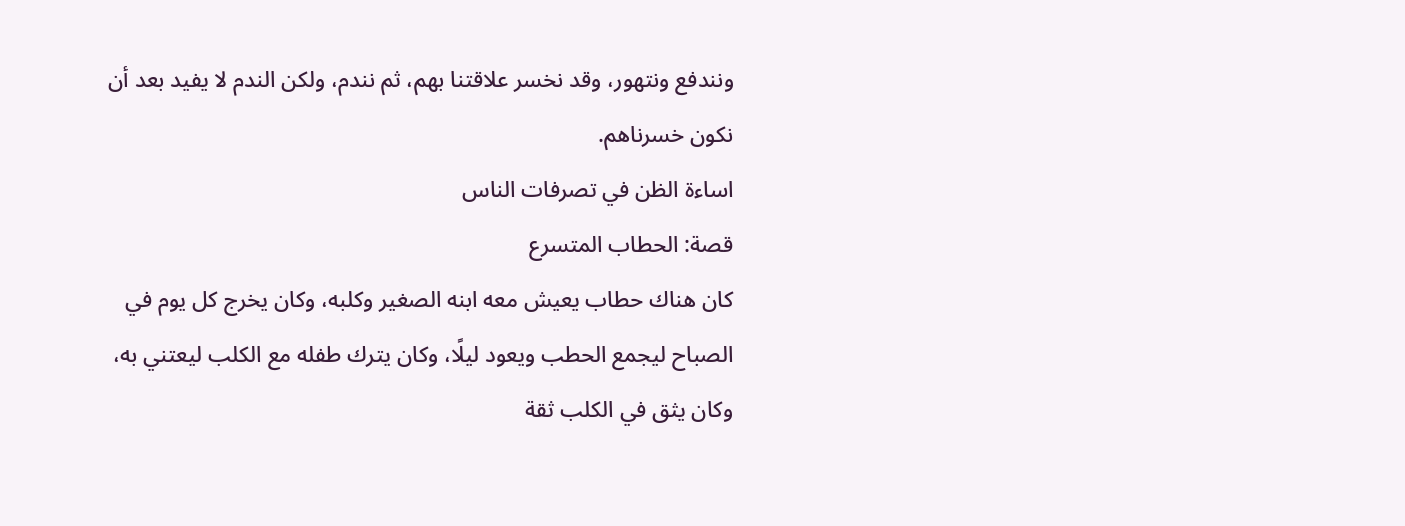ونندفع ونتهور، وقد نخسر علاقتنا بهم، ثم نندم، ولكن الندم لا يفيد بعد أن نكون خسرناهم.
اساءة الظن في تصرفات الناس
قصة: الحطاب المتسرع
كان هناك حطاب يعيش معه ابنه الصغير وكلبه، وكان يخرج كل يوم في الصباح ليجمع الحطب ويعود ليلًا، وكان يترك طفله مع الكلب ليعتني به، وكان يثق في الكلب ثقة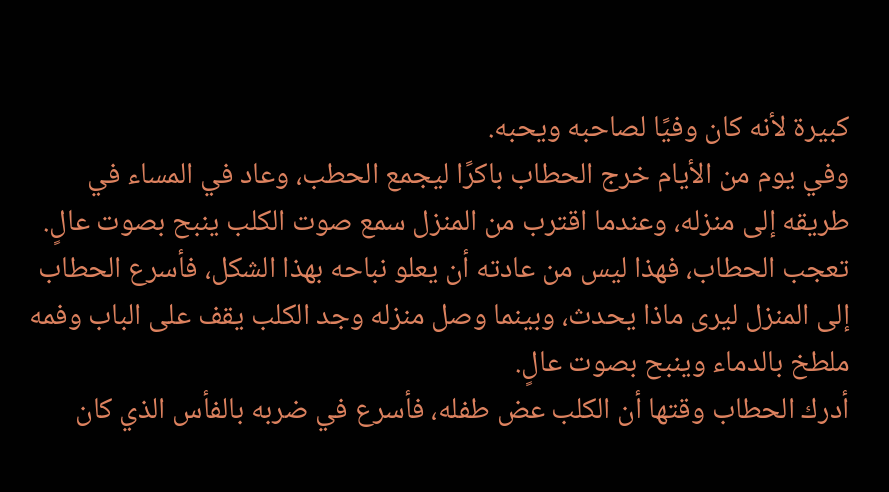كبيرة لأنه كان وفيًا لصاحبه ويحبه.
وفي يوم من الأيام خرج الحطاب باكرًا ليجمع الحطب، وعاد في المساء في طريقه إلى منزله، وعندما اقترب من المنزل سمع صوت الكلب ينبح بصوت عالٍ.
تعجب الحطاب، فهذا ليس من عادته أن يعلو نباحه بهذا الشكل، فأسرع الحطاب إلى المنزل ليرى ماذا يحدث، وبينما وصل منزله وجد الكلب يقف على الباب وفمه ملطخ بالدماء وينبح بصوت عالٍ.
أدرك الحطاب وقتها أن الكلب عض طفله، فأسرع في ضربه بالفأس الذي كان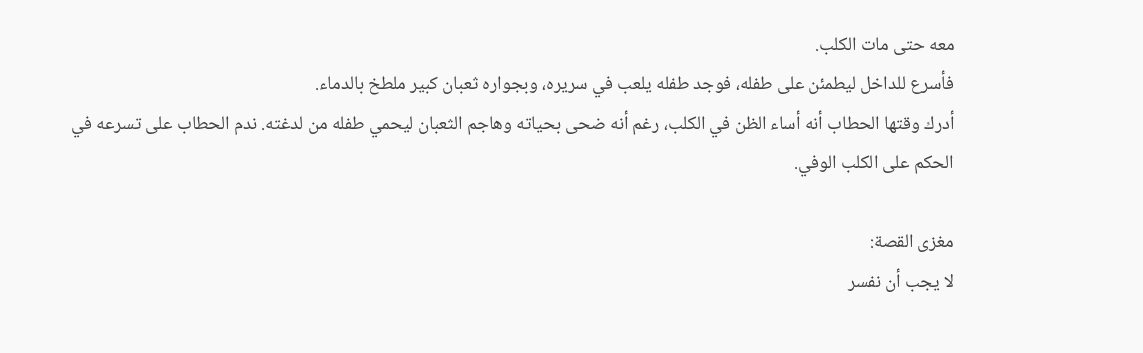معه حتى مات الكلب.
فأسرع للداخل ليطمئن على طفله، فوجد طفله يلعب في سريره، وبجواره ثعبان كبير ملطخ بالدماء.
أدرك وقتها الحطاب أنه أساء الظن في الكلب، رغم أنه ضحى بحياته وهاجم الثعبان ليحمي طفله من لدغته. ندم الحطاب على تسرعه في الحكم على الكلب الوفي.

مغزى القصة:
لا يجب أن نفسر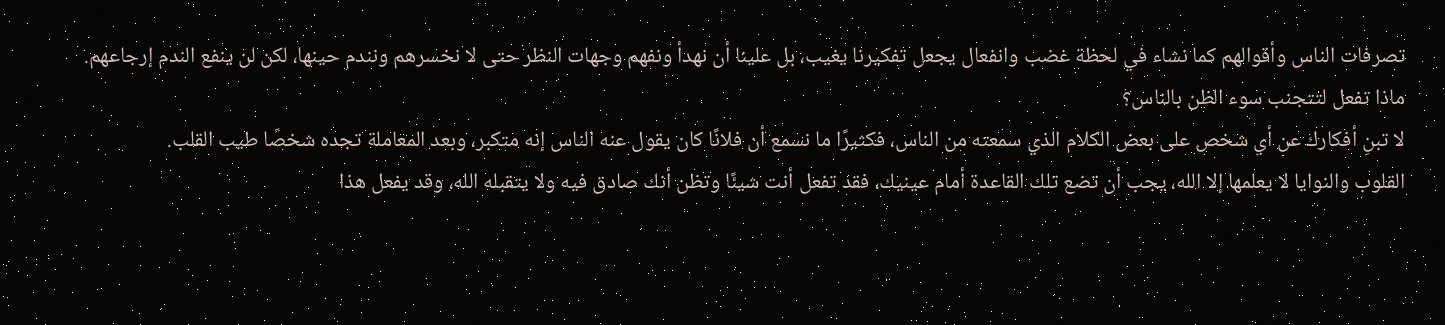تصرفات الناس وأقوالهم كما نشاء في لحظة غضب وانفعال يجعل تفكيرنا يغيب، بل علينا أن نهدأ ونفهم وجهات النظر حتى لا نخسرهم ونندم حينها، لكن لن ينفع الندم إرجاعهم.
ماذا تفعل لتتجنب سوء الظن بالناس؟
لا تبنِ أفكارك عن أي شخص على بعض الكلام الذي سمعته من الناس، فكثيرًا ما نسمع أن فلانًا كان يقول عنه الناس إنه متكبر، وبعد المعاملة تجده شخصًا طيب القلب.
القلوب والنوايا لا يعلمها إلا الله، يجب أن تضع تلك القاعدة أمام عينيك، فقد تفعل أنت شيئًا وتظن أنك صادق فيه ولا يتقبله الله، وقد يفعل هذا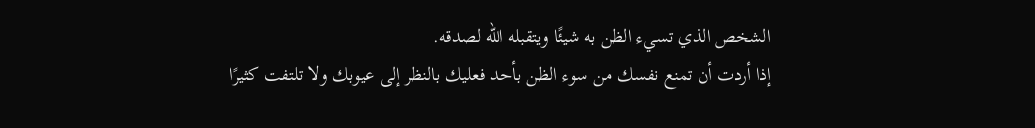الشخص الذي تسيء الظن به شيئًا ويتقبله الله لصدقه.
إذا أردت أن تمنع نفسك من سوء الظن بأحد فعليك بالنظر إلى عيوبك ولا تلتفت كثيرًا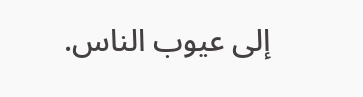إلى عيوب الناس.